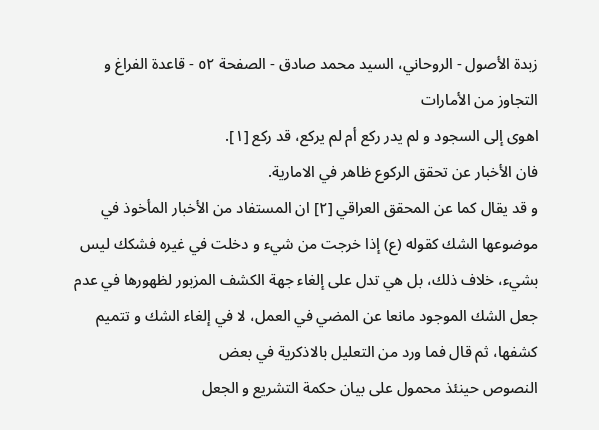زبدة الأصول - الروحاني، السيد محمد صادق - الصفحة ٥٢ - قاعدة الفراغ و التجاوز من الأمارات
اهوى إلى السجود و لم يدر ركع أم لم يركع، قد ركع [١].
فان الأخبار عن تحقق الركوع ظاهر في الامارية.
و قد يقال كما عن المحقق العراقي [٢] ان المستفاد من الأخبار المأخوذ في موضوعها الشك كقوله (ع) إذا خرجت من شيء و دخلت في غيره فشكك ليس بشيء، خلاف ذلك، بل هي تدل على إلغاء جهة الكشف المزبور لظهورها في عدم جعل الشك الموجود مانعا عن المضي في العمل، لا في إلغاء الشك و تتميم كشفها، ثم قال فما ورد من التعليل بالاذكرية في بعض
النصوص حينئذ محمول على بيان حكمة التشريع و الجعل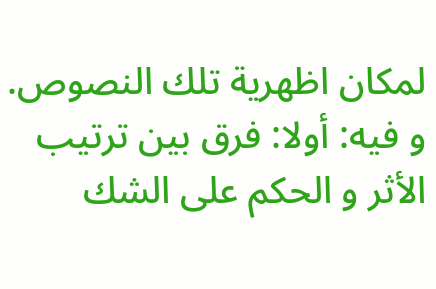لمكان اظهرية تلك النصوص.
و فيه: أولا: فرق بين ترتيب الأثر و الحكم على الشك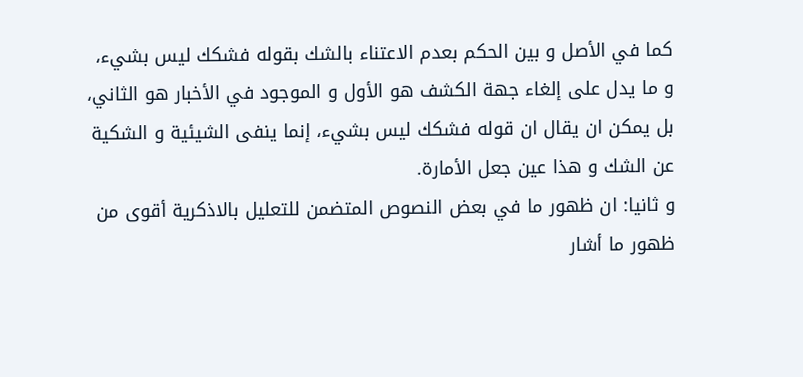كما في الأصل و بين الحكم بعدم الاعتناء بالشك بقوله فشكك ليس بشيء، و ما يدل على إلغاء جهة الكشف هو الأول و الموجود في الأخبار هو الثاني، بل يمكن ان يقال ان قوله فشكك ليس بشيء، إنما ينفى الشيئية و الشكية عن الشك و هذا عين جعل الأمارة.
و ثانيا: ان ظهور ما في بعض النصوص المتضمن للتعليل بالاذكرية أقوى من ظهور ما أشار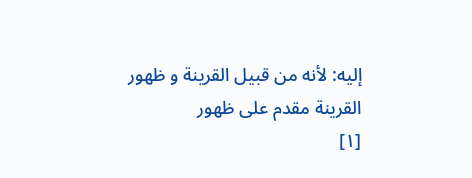إليه: لأنه من قبيل القرينة و ظهور القرينة مقدم على ظهور
[١]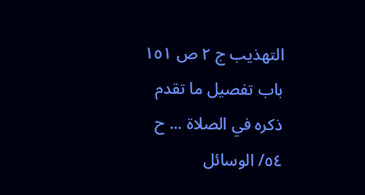التهذيب ج ٢ ص ١٥١ باب تفصيل ما تقدم ذكره في الصلاة ... ح ٥٤/ الوسائل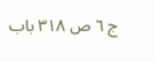ج ٦ ص ٣١٨ باب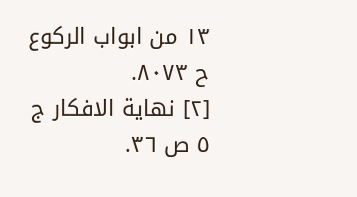١٣ من ابواب الركوع ح ٨٠٧٣.
[٢] نهاية الافكار ج ٥ ص ٣٦.